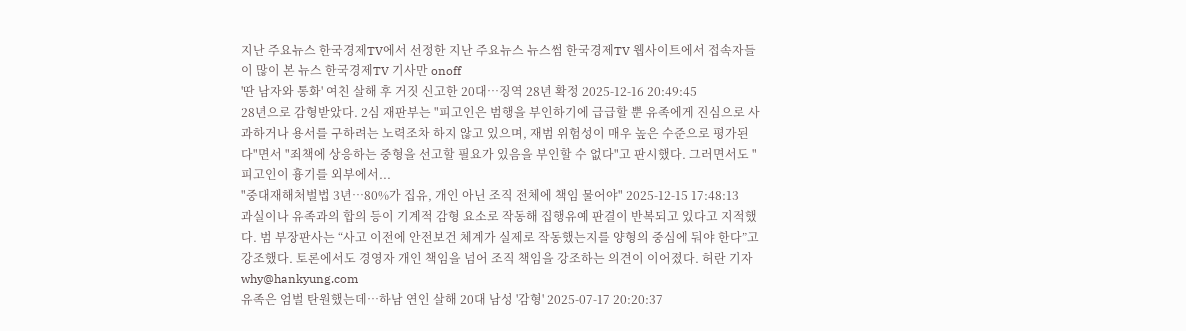지난 주요뉴스 한국경제TV에서 선정한 지난 주요뉴스 뉴스썸 한국경제TV 웹사이트에서 접속자들이 많이 본 뉴스 한국경제TV 기사만 onoff
'딴 남자와 통화' 여친 살해 후 거짓 신고한 20대…징역 28년 확정 2025-12-16 20:49:45
28년으로 감형받았다. 2심 재판부는 "피고인은 범행을 부인하기에 급급할 뿐 유족에게 진심으로 사과하거나 용서를 구하려는 노력조차 하지 않고 있으며, 재범 위험성이 매우 높은 수준으로 평가된다"면서 "죄책에 상응하는 중형을 선고할 필요가 있음을 부인할 수 없다"고 판시했다. 그러면서도 "피고인이 흉기를 외부에서...
"중대재해처벌법 3년…80%가 집유, 개인 아닌 조직 전체에 책임 물어야" 2025-12-15 17:48:13
과실이나 유족과의 합의 등이 기계적 감형 요소로 작동해 집행유예 판결이 반복되고 있다고 지적했다. 범 부장판사는 “사고 이전에 안전보건 체계가 실제로 작동했는지를 양형의 중심에 둬야 한다”고 강조했다. 토론에서도 경영자 개인 책임을 넘어 조직 책임을 강조하는 의견이 이어졌다. 허란 기자 why@hankyung.com
유족은 엄벌 탄원했는데…하남 연인 살해 20대 남성 '감형' 2025-07-17 20:20:37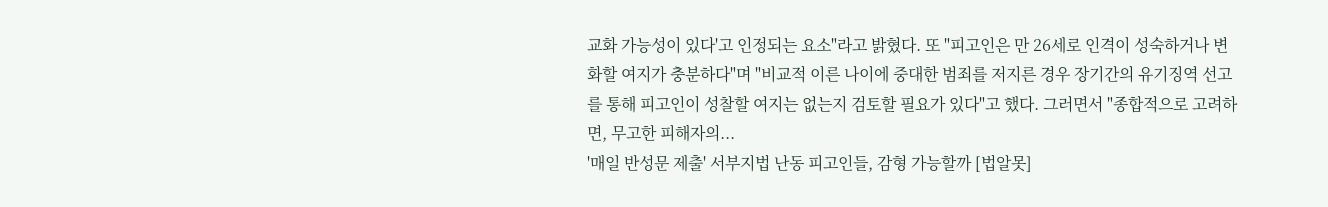교화 가능성이 있다'고 인정되는 요소"라고 밝혔다. 또 "피고인은 만 26세로 인격이 성숙하거나 변화할 여지가 충분하다"며 "비교적 이른 나이에 중대한 범죄를 저지른 경우 장기간의 유기징역 선고를 통해 피고인이 성찰할 여지는 없는지 검토할 필요가 있다"고 했다. 그러면서 "종합적으로 고려하면, 무고한 피해자의...
'매일 반성문 제출' 서부지법 난동 피고인들, 감형 가능할까 [법알못]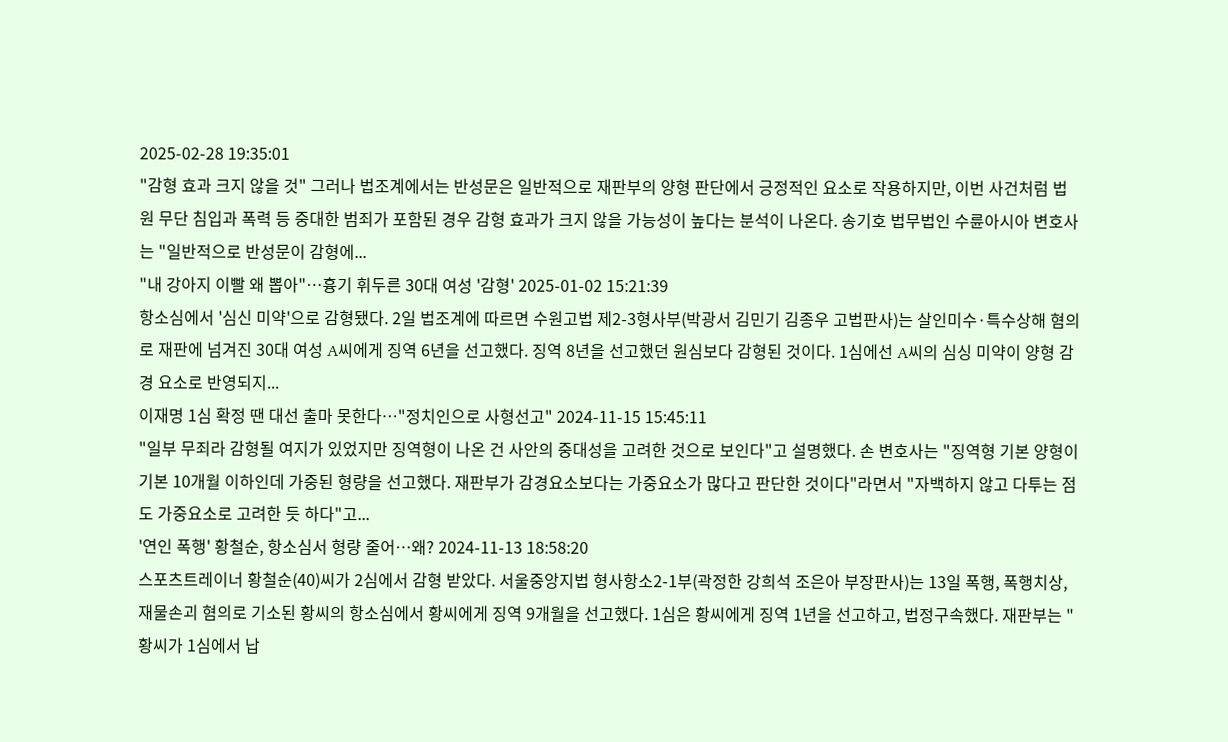2025-02-28 19:35:01
"감형 효과 크지 않을 것" 그러나 법조계에서는 반성문은 일반적으로 재판부의 양형 판단에서 긍정적인 요소로 작용하지만, 이번 사건처럼 법원 무단 침입과 폭력 등 중대한 범죄가 포함된 경우 감형 효과가 크지 않을 가능성이 높다는 분석이 나온다. 송기호 법무법인 수륜아시아 변호사는 "일반적으로 반성문이 감형에...
"내 강아지 이빨 왜 뽑아"…흉기 휘두른 30대 여성 '감형' 2025-01-02 15:21:39
항소심에서 '심신 미약'으로 감형됐다. 2일 법조계에 따르면 수원고법 제2-3형사부(박광서 김민기 김종우 고법판사)는 살인미수·특수상해 혐의로 재판에 넘겨진 30대 여성 A씨에게 징역 6년을 선고했다. 징역 8년을 선고했던 원심보다 감형된 것이다. 1심에선 A씨의 심싱 미약이 양형 감경 요소로 반영되지...
이재명 1심 확정 땐 대선 출마 못한다…"정치인으로 사형선고" 2024-11-15 15:45:11
"일부 무죄라 감형될 여지가 있었지만 징역형이 나온 건 사안의 중대성을 고려한 것으로 보인다"고 설명했다. 손 변호사는 "징역형 기본 양형이 기본 10개월 이하인데 가중된 형량을 선고했다. 재판부가 감경요소보다는 가중요소가 많다고 판단한 것이다"라면서 "자백하지 않고 다투는 점도 가중요소로 고려한 듯 하다"고...
'연인 폭행' 황철순, 항소심서 형량 줄어…왜? 2024-11-13 18:58:20
스포츠트레이너 황철순(40)씨가 2심에서 감형 받았다. 서울중앙지법 형사항소2-1부(곽정한 강희석 조은아 부장판사)는 13일 폭행, 폭행치상, 재물손괴 혐의로 기소된 황씨의 항소심에서 황씨에게 징역 9개월을 선고했다. 1심은 황씨에게 징역 1년을 선고하고, 법정구속했다. 재판부는 "황씨가 1심에서 납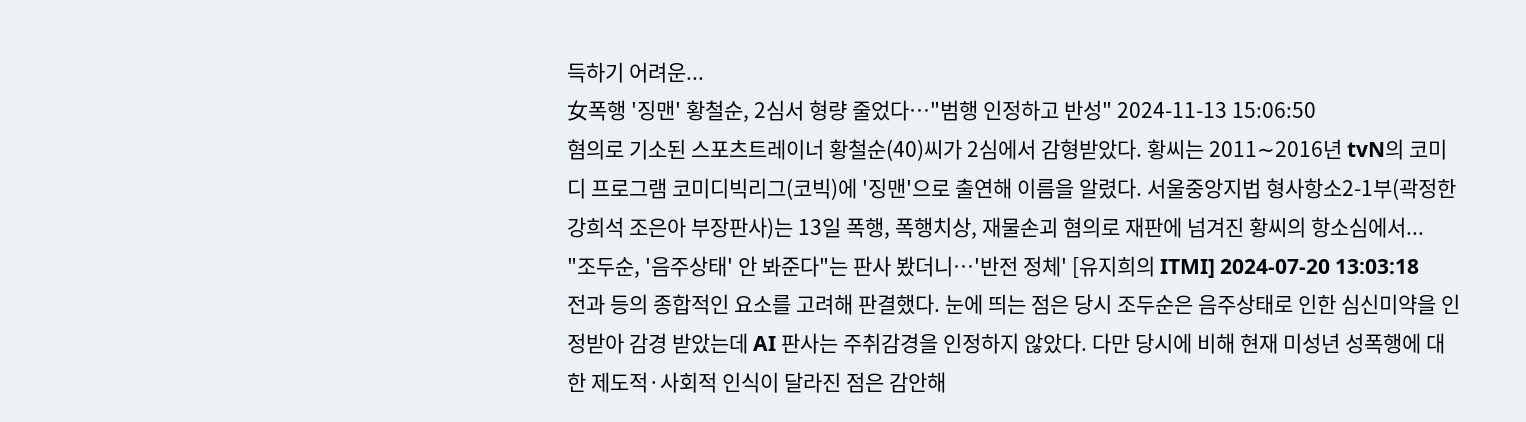득하기 어려운...
女폭행 '징맨' 황철순, 2심서 형량 줄었다…"범행 인정하고 반성" 2024-11-13 15:06:50
혐의로 기소된 스포츠트레이너 황철순(40)씨가 2심에서 감형받았다. 황씨는 2011∼2016년 tvN의 코미디 프로그램 코미디빅리그(코빅)에 '징맨'으로 출연해 이름을 알렸다. 서울중앙지법 형사항소2-1부(곽정한 강희석 조은아 부장판사)는 13일 폭행, 폭행치상, 재물손괴 혐의로 재판에 넘겨진 황씨의 항소심에서...
"조두순, '음주상태' 안 봐준다"는 판사 봤더니…'반전 정체' [유지희의 ITMI] 2024-07-20 13:03:18
전과 등의 종합적인 요소를 고려해 판결했다. 눈에 띄는 점은 당시 조두순은 음주상태로 인한 심신미약을 인정받아 감경 받았는데 AI 판사는 주취감경을 인정하지 않았다. 다만 당시에 비해 현재 미성년 성폭행에 대한 제도적·사회적 인식이 달라진 점은 감안해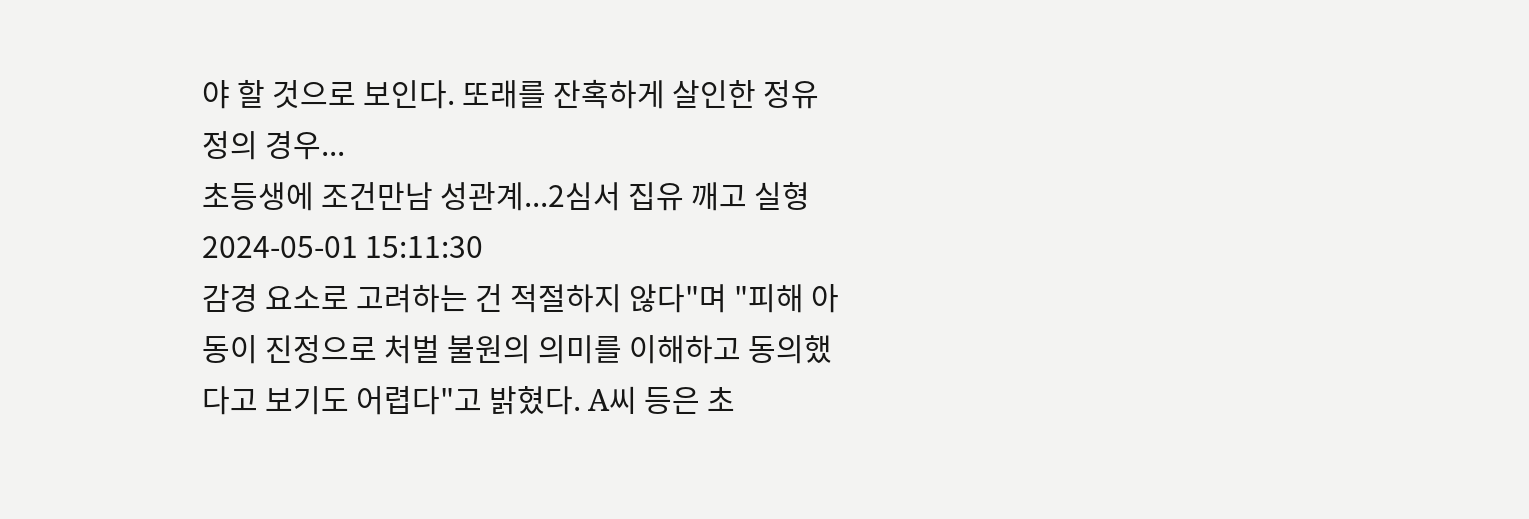야 할 것으로 보인다. 또래를 잔혹하게 살인한 정유정의 경우...
초등생에 조건만남 성관계...2심서 집유 깨고 실형 2024-05-01 15:11:30
감경 요소로 고려하는 건 적절하지 않다"며 "피해 아동이 진정으로 처벌 불원의 의미를 이해하고 동의했다고 보기도 어렵다"고 밝혔다. A씨 등은 초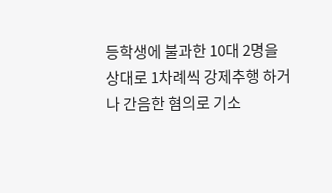등학생에 불과한 10대 2명을 상대로 1차례씩 강제추행 하거나 간음한 혐의로 기소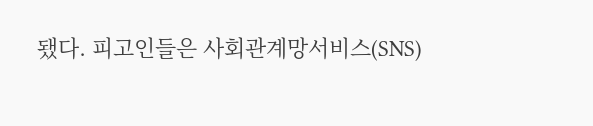됐다. 피고인들은 사회관계망서비스(SNS)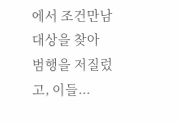에서 조건만남 대상을 찾아 범행을 저질렀고, 이들...